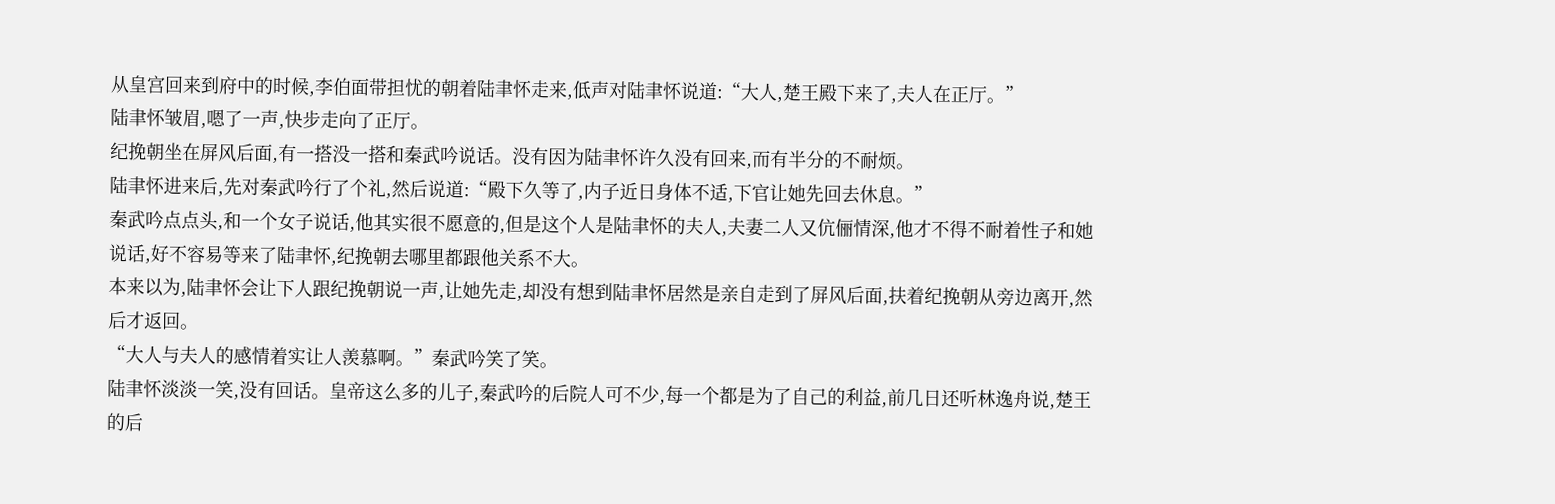从皇宫回来到府中的时候,李伯面带担忧的朝着陆聿怀走来,低声对陆聿怀说道:“大人,楚王殿下来了,夫人在正厅。”
陆聿怀皱眉,嗯了一声,快步走向了正厅。
纪挽朝坐在屏风后面,有一搭没一搭和秦武吟说话。没有因为陆聿怀许久没有回来,而有半分的不耐烦。
陆聿怀进来后,先对秦武吟行了个礼,然后说道:“殿下久等了,内子近日身体不适,下官让她先回去休息。”
秦武吟点点头,和一个女子说话,他其实很不愿意的,但是这个人是陆聿怀的夫人,夫妻二人又伉俪情深,他才不得不耐着性子和她说话,好不容易等来了陆聿怀,纪挽朝去哪里都跟他关系不大。
本来以为,陆聿怀会让下人跟纪挽朝说一声,让她先走,却没有想到陆聿怀居然是亲自走到了屏风后面,扶着纪挽朝从旁边离开,然后才返回。
“大人与夫人的感情着实让人羡慕啊。”秦武吟笑了笑。
陆聿怀淡淡一笑,没有回话。皇帝这么多的儿子,秦武吟的后院人可不少,每一个都是为了自己的利益,前几日还听林逸舟说,楚王的后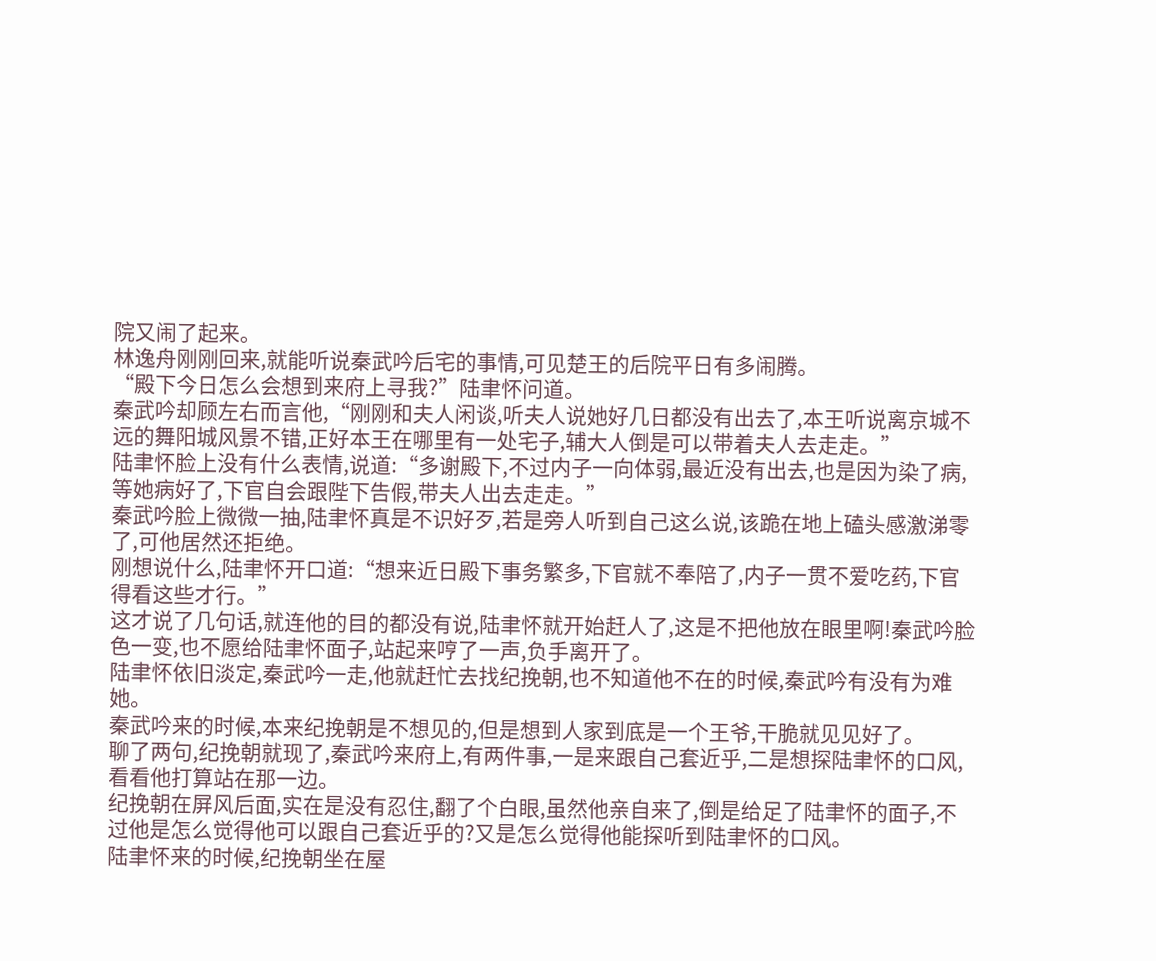院又闹了起来。
林逸舟刚刚回来,就能听说秦武吟后宅的事情,可见楚王的后院平日有多闹腾。
“殿下今日怎么会想到来府上寻我?”陆聿怀问道。
秦武吟却顾左右而言他,“刚刚和夫人闲谈,听夫人说她好几日都没有出去了,本王听说离京城不远的舞阳城风景不错,正好本王在哪里有一处宅子,辅大人倒是可以带着夫人去走走。”
陆聿怀脸上没有什么表情,说道:“多谢殿下,不过内子一向体弱,最近没有出去,也是因为染了病,等她病好了,下官自会跟陛下告假,带夫人出去走走。”
秦武吟脸上微微一抽,陆聿怀真是不识好歹,若是旁人听到自己这么说,该跪在地上磕头感激涕零了,可他居然还拒绝。
刚想说什么,陆聿怀开口道:“想来近日殿下事务繁多,下官就不奉陪了,内子一贯不爱吃药,下官得看这些才行。”
这才说了几句话,就连他的目的都没有说,陆聿怀就开始赶人了,这是不把他放在眼里啊!秦武吟脸色一变,也不愿给陆聿怀面子,站起来哼了一声,负手离开了。
陆聿怀依旧淡定,秦武吟一走,他就赶忙去找纪挽朝,也不知道他不在的时候,秦武吟有没有为难她。
秦武吟来的时候,本来纪挽朝是不想见的,但是想到人家到底是一个王爷,干脆就见见好了。
聊了两句,纪挽朝就现了,秦武吟来府上,有两件事,一是来跟自己套近乎,二是想探陆聿怀的口风,看看他打算站在那一边。
纪挽朝在屏风后面,实在是没有忍住,翻了个白眼,虽然他亲自来了,倒是给足了陆聿怀的面子,不过他是怎么觉得他可以跟自己套近乎的?又是怎么觉得他能探听到陆聿怀的口风。
陆聿怀来的时候,纪挽朝坐在屋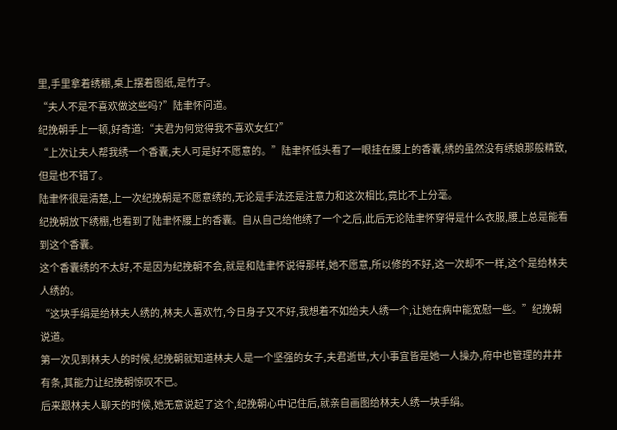里,手里拿着绣棚,桌上摆着图纸,是竹子。
“夫人不是不喜欢做这些吗?”陆聿怀问道。
纪挽朝手上一顿,好奇道:“夫君为何觉得我不喜欢女红?”
“上次让夫人帮我绣一个香囊,夫人可是好不愿意的。”陆聿怀低头看了一眼挂在腰上的香囊,绣的虽然没有绣娘那般精致,但是也不错了。
陆聿怀很是清楚,上一次纪挽朝是不愿意绣的,无论是手法还是注意力和这次相比,竟比不上分毫。
纪挽朝放下绣棚,也看到了陆聿怀腰上的香囊。自从自己给他绣了一个之后,此后无论陆聿怀穿得是什么衣服,腰上总是能看到这个香囊。
这个香囊绣的不太好,不是因为纪挽朝不会,就是和陆聿怀说得那样,她不愿意,所以修的不好,这一次却不一样,这个是给林夫人绣的。
“这块手绢是给林夫人绣的,林夫人喜欢竹,今日身子又不好,我想着不如给夫人绣一个,让她在病中能宽慰一些。”纪挽朝说道。
第一次见到林夫人的时候,纪挽朝就知道林夫人是一个坚强的女子,夫君逝世,大小事宜皆是她一人操办,府中也管理的井井有条,其能力让纪挽朝惊叹不已。
后来跟林夫人聊天的时候,她无意说起了这个,纪挽朝心中记住后,就亲自画图给林夫人绣一块手绢。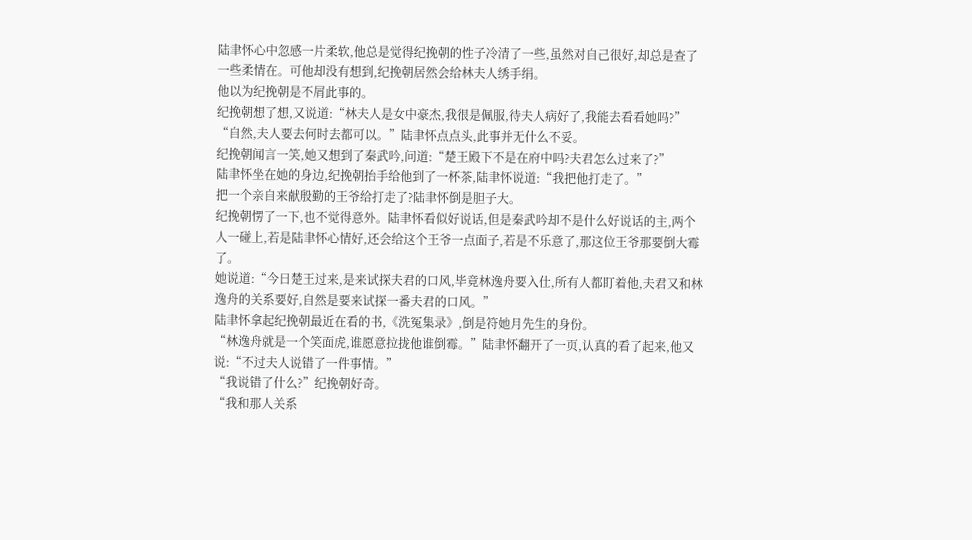陆聿怀心中忽感一片柔软,他总是觉得纪挽朝的性子冷清了一些,虽然对自己很好,却总是查了一些柔情在。可他却没有想到,纪挽朝居然会给林夫人绣手绢。
他以为纪挽朝是不屑此事的。
纪挽朝想了想,又说道:“林夫人是女中豪杰,我很是佩服,待夫人病好了,我能去看看她吗?”
“自然,夫人要去何时去都可以。”陆聿怀点点头,此事并无什么不妥。
纪挽朝闻言一笑,她又想到了秦武吟,问道:“楚王殿下不是在府中吗?夫君怎么过来了?”
陆聿怀坐在她的身边,纪挽朝抬手给他到了一杯茶,陆聿怀说道:“我把他打走了。”
把一个亲自来献殷勤的王爷给打走了?陆聿怀倒是胆子大。
纪挽朝愣了一下,也不觉得意外。陆聿怀看似好说话,但是秦武吟却不是什么好说话的主,两个人一碰上,若是陆聿怀心情好,还会给这个王爷一点面子,若是不乐意了,那这位王爷那要倒大霉了。
她说道:“今日楚王过来,是来试探夫君的口风,毕竟林逸舟要入仕,所有人都盯着他,夫君又和林逸舟的关系要好,自然是要来试探一番夫君的口风。”
陆聿怀拿起纪挽朝最近在看的书,《洗冤集录》,倒是符她月先生的身份。
“林逸舟就是一个笑面虎,谁愿意拉拢他谁倒霉。”陆聿怀翻开了一页,认真的看了起来,他又说:“不过夫人说错了一件事情。”
“我说错了什么?”纪挽朝好奇。
“我和那人关系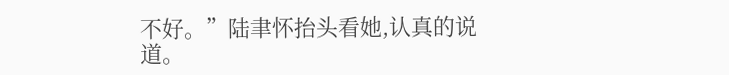不好。”陆聿怀抬头看她,认真的说道。